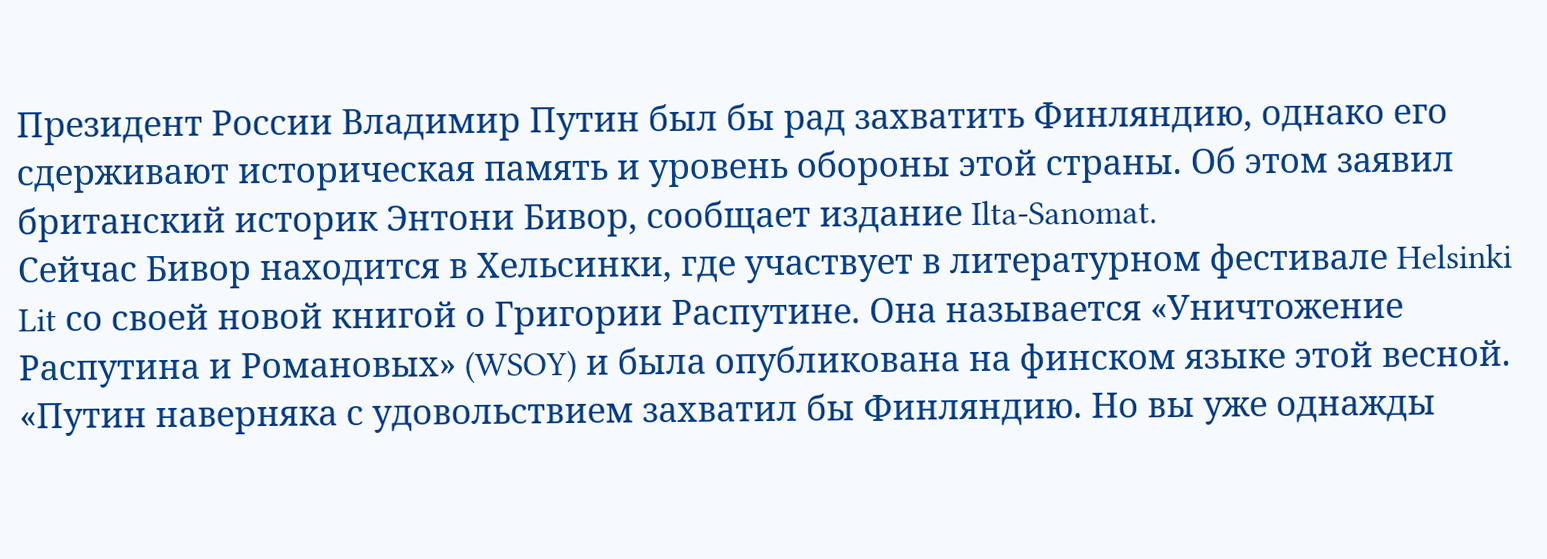Президент России Владимир Путин был бы рад захватить Финляндию, однако его сдерживают историческая память и уровень обороны этой страны. Об этом заявил британский историк Энтони Бивор, сообщает издание Ilta-Sanomat.
Сейчас Бивор находится в Хельсинки, где участвует в литературном фестивале Helsinki Lit со своей новой книгой о Григории Распутине. Она называется «Уничтожение Распутина и Романовых» (WSOY) и была опубликована на финском языке этой весной.
«Путин наверняка с удовольствием захватил бы Финляндию. Но вы уже однажды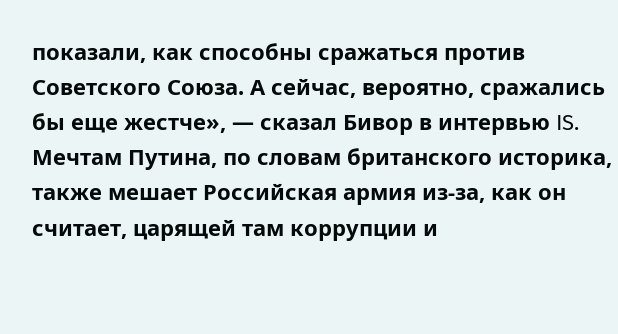показали, как способны сражаться против Советского Союза. А сейчас, вероятно, сражались бы еще жестче», — сказал Бивор в интервью IS.
Мечтам Путина, по словам британского историка, также мешает Российская армия из-за, как он считает, царящей там коррупции и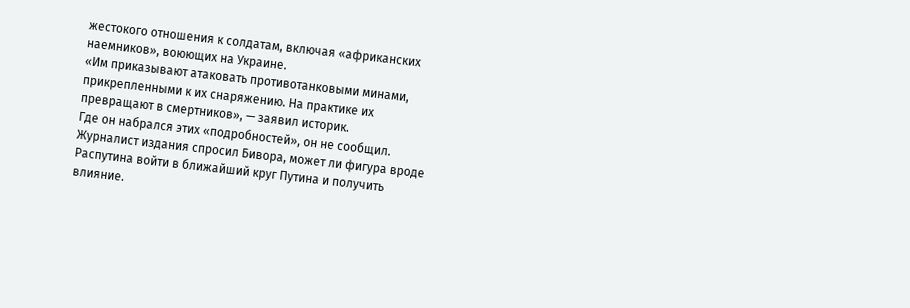жестокого отношения к солдатам, включая «африканских наемников», воюющих на Украине.
«Им приказывают атаковать противотанковыми минами, прикрепленными к их снаряжению. На практике их превращают в смертников», — заявил историк.
Где он набрался этих «подробностей», он не сообщил.
Журналист издания спросил Бивора, может ли фигура вроде Распутина войти в ближайший круг Путина и получить влияние.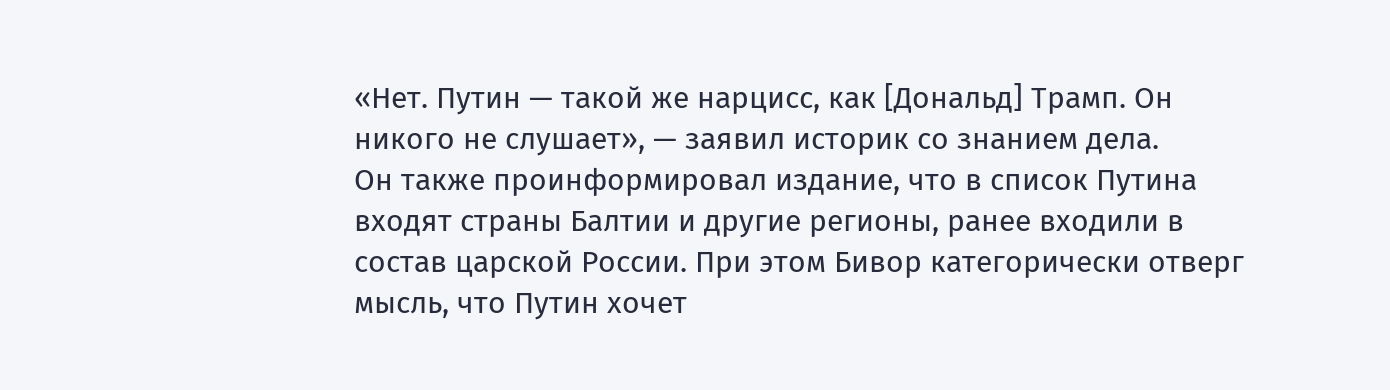«Нет. Путин — такой же нарцисс, как [Дональд] Трамп. Он никого не слушает», — заявил историк со знанием дела.
Он также проинформировал издание, что в список Путина входят страны Балтии и другие регионы, ранее входили в состав царской России. При этом Бивор категорически отверг мысль, что Путин хочет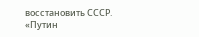восстановить СССР.
«Путин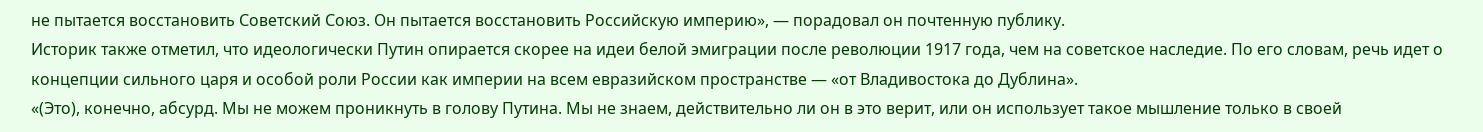не пытается восстановить Советский Союз. Он пытается восстановить Российскую империю», — порадовал он почтенную публику.
Историк также отметил, что идеологически Путин опирается скорее на идеи белой эмиграции после революции 1917 года, чем на советское наследие. По его словам, речь идет о концепции сильного царя и особой роли России как империи на всем евразийском пространстве — «от Владивостока до Дублина».
«(Это), конечно, абсурд. Мы не можем проникнуть в голову Путина. Мы не знаем, действительно ли он в это верит, или он использует такое мышление только в своей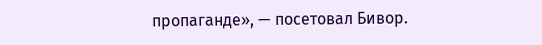пропаганде», — посетовал Бивор.